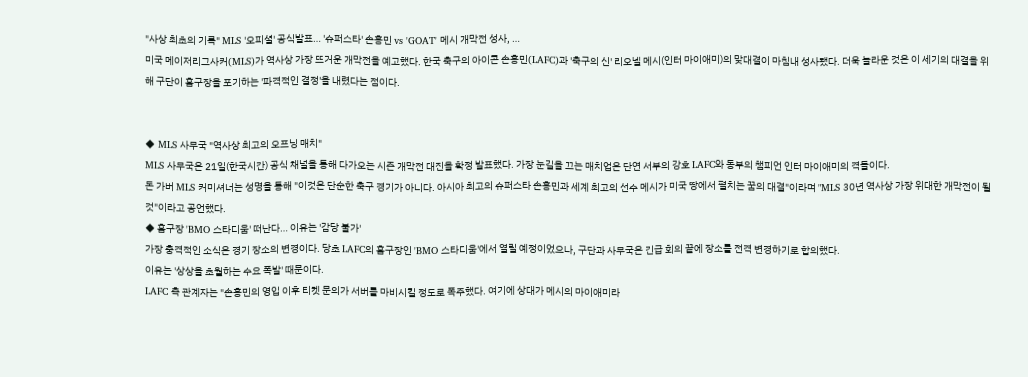"사상 최초의 기록" MLS '오피셜' 공식발표… '슈퍼스타' 손흥민 vs 'GOAT' 메시 개막전 성사, …
미국 메이저리그사커(MLS)가 역사상 가장 뜨거운 개막전을 예고했다. 한국 축구의 아이콘 손흥민(LAFC)과 '축구의 신' 리오넬 메시(인터 마이애미)의 맞대결이 마침내 성사됐다. 더욱 놀라운 것은 이 세기의 대결을 위해 구단이 홈구장을 포기하는 '파격적인 결정'을 내렸다는 점이다.


◆ MLS 사무국 "역사상 최고의 오프닝 매치"
MLS 사무국은 21일(한국시간) 공식 채널을 통해 다가오는 시즌 개막전 대진을 확정 발표했다. 가장 눈길을 끄는 매치업은 단연 서부의 강호 LAFC와 동부의 챔피언 인터 마이애미의 격돌이다.
돈 가버 MLS 커미셔너는 성명을 통해 "이것은 단순한 축구 경기가 아니다. 아시아 최고의 슈퍼스타 손흥민과 세계 최고의 선수 메시가 미국 땅에서 펼치는 꿈의 대결"이라며 "MLS 30년 역사상 가장 위대한 개막전이 될 것"이라고 공언했다.
◆ 홈구장 'BMO 스타디움' 떠난다… 이유는 '감당 불가'
가장 충격적인 소식은 경기 장소의 변경이다. 당초 LAFC의 홈구장인 'BMO 스타디움'에서 열릴 예정이었으나, 구단과 사무국은 긴급 회의 끝에 장소를 전격 변경하기로 합의했다.
이유는 '상상을 초월하는 수요 폭발' 때문이다.
LAFC 측 관계자는 "손흥민의 영입 이후 티켓 문의가 서버를 마비시킬 정도로 폭주했다. 여기에 상대가 메시의 마이애미라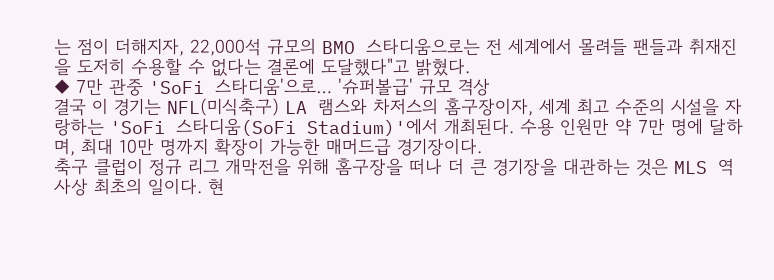는 점이 더해지자, 22,000석 규모의 BMO 스타디움으로는 전 세계에서 몰려들 팬들과 취재진을 도저히 수용할 수 없다는 결론에 도달했다"고 밝혔다.
◆ 7만 관중 'SoFi 스타디움'으로… '슈퍼볼급' 규모 격상
결국 이 경기는 NFL(미식축구) LA 램스와 차저스의 홈구장이자, 세계 최고 수준의 시설을 자랑하는 'SoFi 스타디움(SoFi Stadium)'에서 개최된다. 수용 인원만 약 7만 명에 달하며, 최대 10만 명까지 확장이 가능한 매머드급 경기장이다.
축구 클럽이 정규 리그 개막전을 위해 홈구장을 떠나 더 큰 경기장을 대관하는 것은 MLS 역사상 최초의 일이다. 현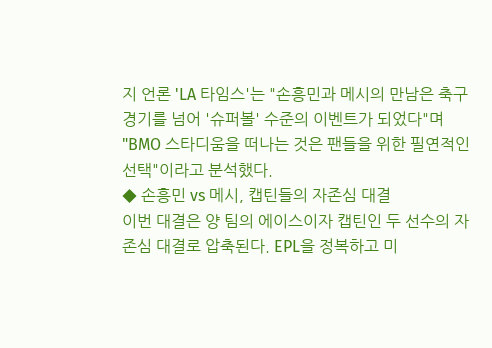지 언론 'LA 타임스'는 "손흥민과 메시의 만남은 축구 경기를 넘어 '슈퍼볼' 수준의 이벤트가 되었다"며 "BMO 스타디움을 떠나는 것은 팬들을 위한 필연적인 선택"이라고 분석했다.
◆ 손흥민 vs 메시, 캡틴들의 자존심 대결
이번 대결은 양 팀의 에이스이자 캡틴인 두 선수의 자존심 대결로 압축된다. EPL을 정복하고 미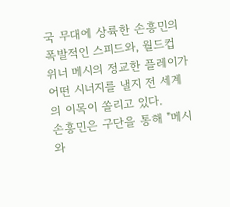국 무대에 상륙한 손흥민의 폭발적인 스피드와, 월드컵 위너 메시의 정교한 플레이가 어떤 시너지를 낼지 전 세계의 이목이 쏠리고 있다.
손흥민은 구단을 통해 "메시와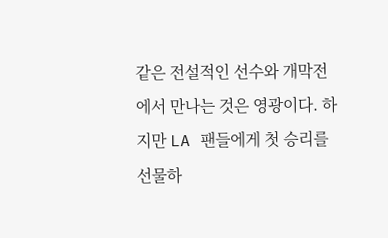같은 전설적인 선수와 개막전에서 만나는 것은 영광이다. 하지만 LA 팬들에게 첫 승리를 선물하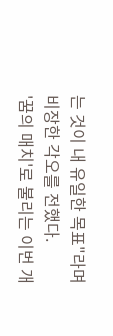는 것이 내 유일한 목표"라며 비장한 각오를 전했다.
'꿈의 매치'로 불리는 이번 개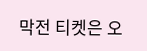막전 티켓은 오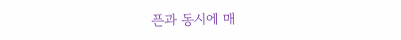픈과 동시에 매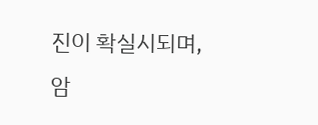진이 확실시되며, 암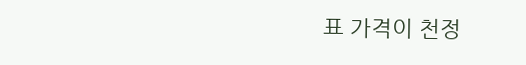표 가격이 천정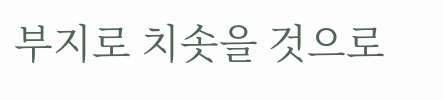부지로 치솟을 것으로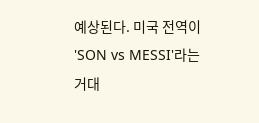예상된다. 미국 전역이 'SON vs MESSI'라는 거대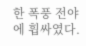한 폭풍 전야에 휩싸였다.